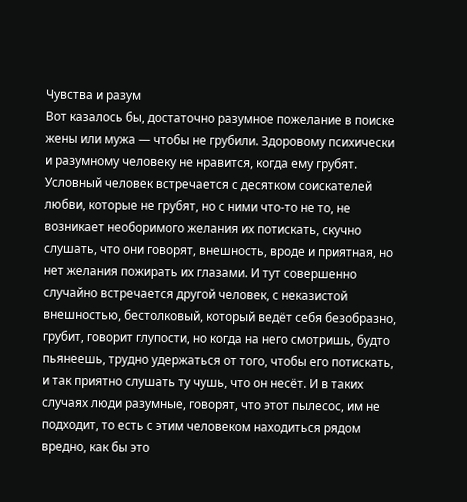Чувства и разум
Вот казалось бы, достаточно разумное пожелание в поиске жены или мужа — чтобы не грубили. Здоровому психически и разумному человеку не нравится, когда ему грубят. Условный человек встречается с десятком соискателей любви, которые не грубят, но с ними что-то не то, не возникает необоримого желания их потискать, скучно слушать, что они говорят, внешность, вроде и приятная, но нет желания пожирать их глазами. И тут совершенно случайно встречается другой человек, с неказистой внешностью, бестолковый, который ведёт себя безобразно, грубит, говорит глупости, но когда на него смотришь, будто пьянеешь, трудно удержаться от того, чтобы его потискать, и так приятно слушать ту чушь, что он несёт. И в таких случаях люди разумные, говорят, что этот пылесос, им не подходит, то есть с этим человеком находиться рядом вредно, как бы это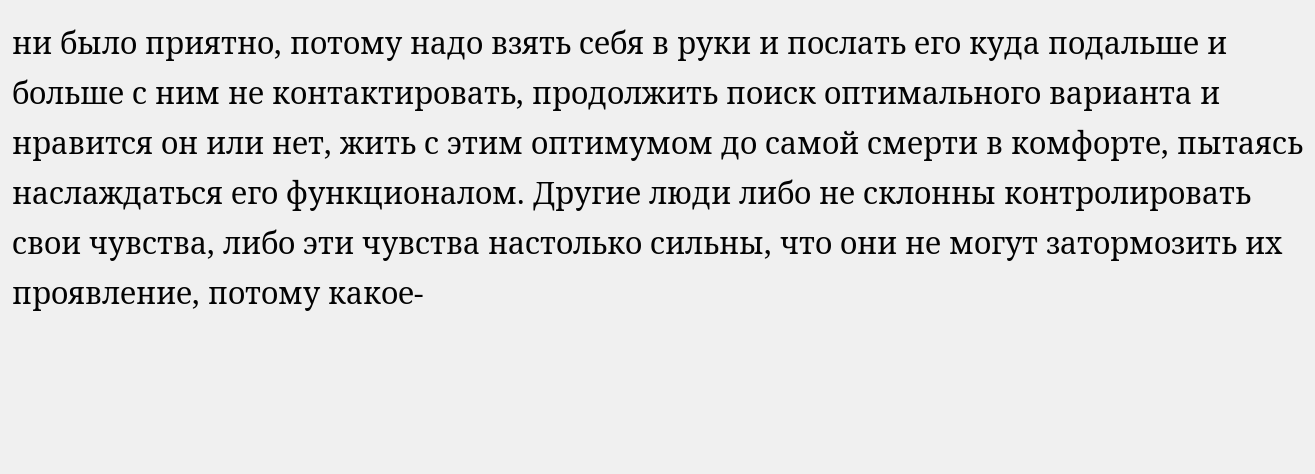ни было приятно, потому надо взять себя в руки и послать его куда подальше и больше с ним не контактировать, продолжить поиск оптимального варианта и нравится он или нет, жить с этим оптимумом до самой смерти в комфорте, пытаясь наслаждаться его функционалом. Другие люди либо не склонны контролировать свои чувства, либо эти чувства настолько сильны, что они не могут затормозить их проявление, потому какое-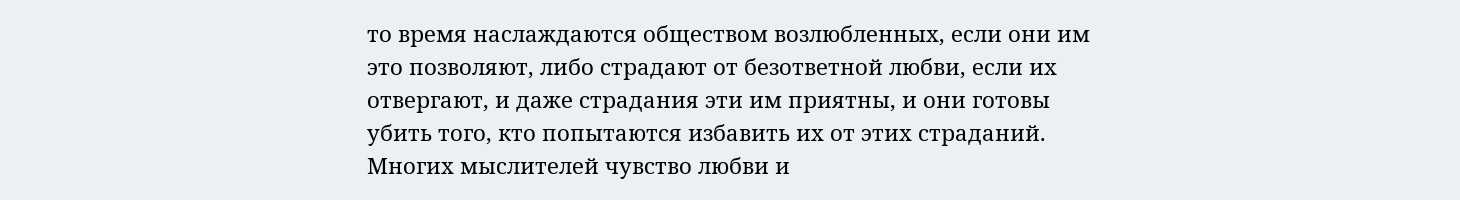то время наслаждаются обществом возлюбленных, если они им это позволяют, либо страдают от безответной любви, если их отвергают, и даже страдания эти им приятны, и они готовы убить того, кто попытаются избавить их от этих страданий.
Многих мыслителей чувство любви и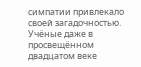симпатии привлекало своей загадочностью. Учёные даже в просвещённом двадцатом веке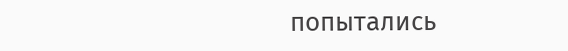попытались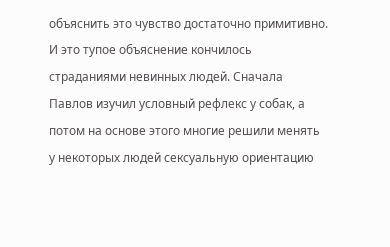объяснить это чувство достаточно примитивно. И это тупое объяснение кончилось страданиями невинных людей. Сначала Павлов изучил условный рефлекс у собак, а потом на основе этого многие решили менять у некоторых людей сексуальную ориентацию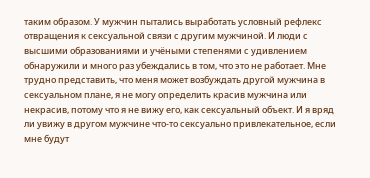таким образом. У мужчин пытались выработать условный рефлекс отвращения к сексуальной связи с другим мужчиной. И люди с высшими образованиями и учёными степенями с удивлением обнаружили и много раз убеждались в том, что это не работает. Мне трудно представить, что меня может возбуждать другой мужчина в сексуальном плане, я не могу определить красив мужчина или некрасив, потому что я не вижу его, как сексуальный объект. И я вряд ли увижу в другом мужчине что-то сексуально привлекательное, если мне будут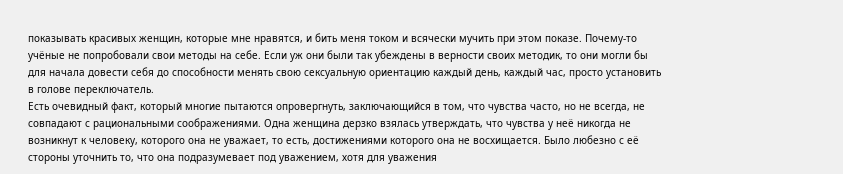показывать красивых женщин, которые мне нравятся, и бить меня током и всячески мучить при этом показе. Почему-то учёные не попробовали свои методы на себе. Если уж они были так убеждены в верности своих методик, то они могли бы для начала довести себя до способности менять свою сексуальную ориентацию каждый день, каждый час, просто установить в голове переключатель.
Есть очевидный факт, который многие пытаются опровергнуть, заключающийся в том, что чувства часто, но не всегда, не совпадают с рациональными соображениями. Одна женщина дерзко взялась утверждать, что чувства у неё никогда не возникнут к человеку, которого она не уважает, то есть, достижениями которого она не восхищается. Было любезно с её стороны уточнить то, что она подразумевает под уважением, хотя для уважения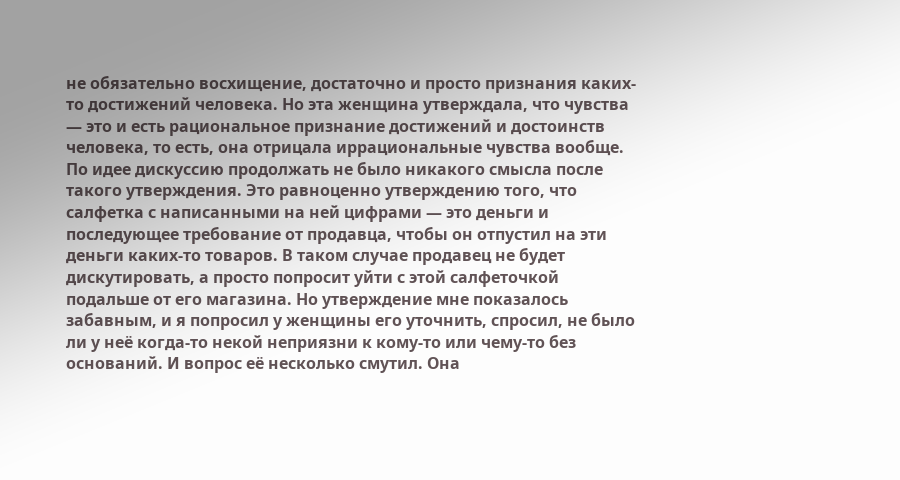не обязательно восхищение, достаточно и просто признания каких-то достижений человека. Но эта женщина утверждала, что чувства — это и есть рациональное признание достижений и достоинств человека, то есть, она отрицала иррациональные чувства вообще.
По идее дискуссию продолжать не было никакого смысла после такого утверждения. Это равноценно утверждению того, что салфетка с написанными на ней цифрами — это деньги и последующее требование от продавца, чтобы он отпустил на эти деньги каких-то товаров. В таком случае продавец не будет дискутировать, а просто попросит уйти с этой салфеточкой подальше от его магазина. Но утверждение мне показалось забавным, и я попросил у женщины его уточнить, спросил, не было ли у неё когда-то некой неприязни к кому-то или чему-то без оснований. И вопрос её несколько смутил. Она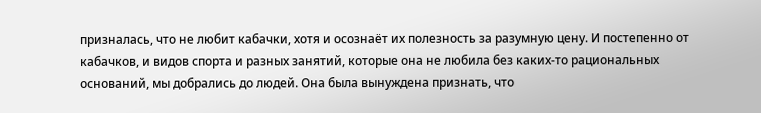призналась, что не любит кабачки, хотя и осознаёт их полезность за разумную цену. И постепенно от кабачков, и видов спорта и разных занятий, которые она не любила без каких-то рациональных оснований, мы добрались до людей. Она была вынуждена признать, что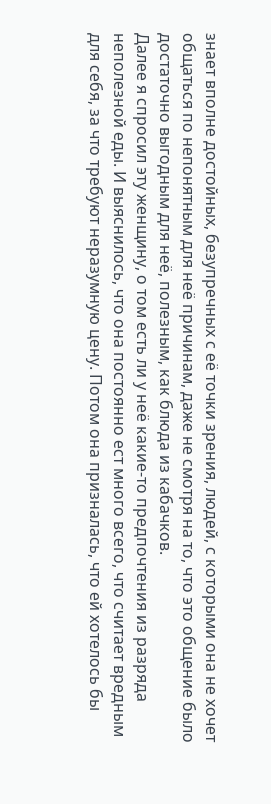знает вполне достойных, безупречных с её точки зрения, людей, с которыми она не хочет общаться по непонятным для неё причинам, даже не смотря на то, что это общение было достаточно выгодным для неё, полезным, как блюда из кабачков.
Далее я спросил эту женщину, о том есть ли у неё какие-то предпочтения из разряда неполезной еды. И выяснилось, что она постоянно ест много всего, что считает вредным для себя, за что требуют неразумную цену. Потом она призналась, что ей хотелось бы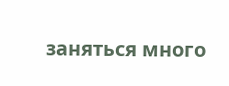заняться много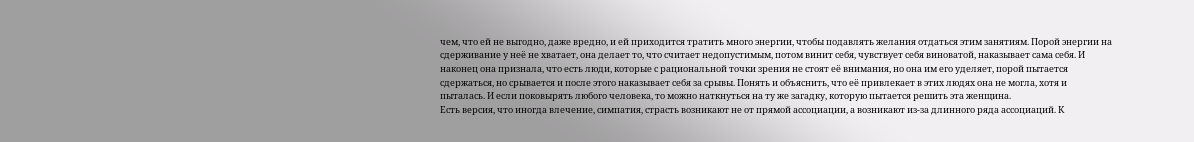чем, что ей не выгодно, даже вредно, и ей приходится тратить много энергии, чтобы подавлять желания отдаться этим занятиям. Порой энергии на сдерживание у неё не хватает, она делает то, что считает недопустимым, потом винит себя, чувствует себя виноватой, наказывает сама себя. И наконец она признала, что есть люди, которые с рациональной точки зрения не стоят её внимания, но она им его уделяет, порой пытается сдержаться, но срывается и после этого наказывает себя за срывы. Понять и объяснить, что её привлекает в этих людях она не могла, хотя и пыталась. И если поковырять любого человека, то можно наткнуться на ту же загадку, которую пытается решить эта женщина.
Есть версия, что иногда влечение, симпатия, страсть возникают не от прямой ассоциации, а возникают из-за длинного ряда ассоциаций. К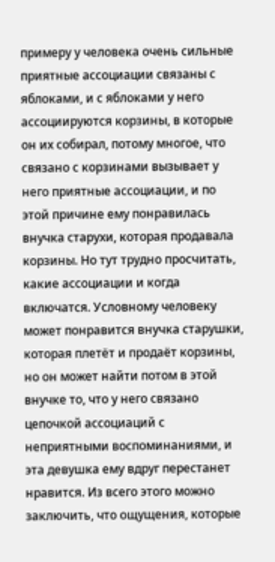примеру у человека очень сильные приятные ассоциации связаны с яблоками, и с яблоками у него ассоциируются корзины, в которые он их собирал, потому многое, что связано с корзинами вызывает у него приятные ассоциации, и по этой причине ему понравилась внучка старухи, которая продавала корзины. Но тут трудно просчитать, какие ассоциации и когда включатся. Условному человеку может понравится внучка старушки, которая плетёт и продаёт корзины, но он может найти потом в этой внучке то, что у него связано цепочкой ассоциаций с неприятными воспоминаниями, и эта девушка ему вдруг перестанет нравится. Из всего этого можно заключить, что ощущения, которые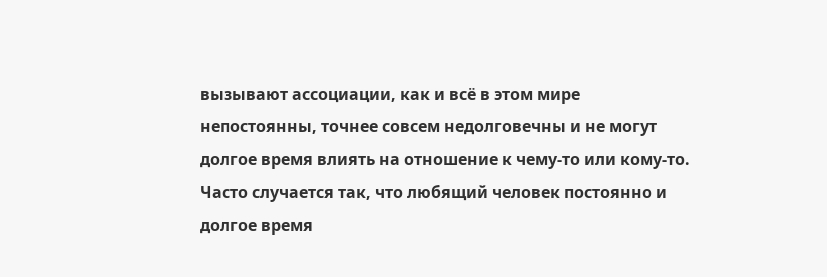вызывают ассоциации, как и всё в этом мире непостоянны, точнее совсем недолговечны и не могут долгое время влиять на отношение к чему-то или кому-то.
Часто случается так, что любящий человек постоянно и долгое время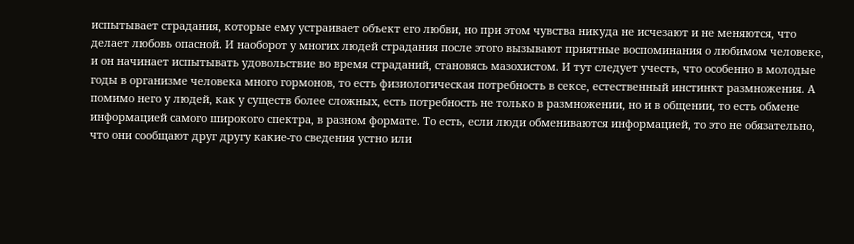испытывает страдания, которые ему устраивает объект его любви, но при этом чувства никуда не исчезают и не меняются, что делает любовь опасной. И наоборот у многих людей страдания после этого вызывают приятные воспоминания о любимом человеке, и он начинает испытывать удовольствие во время страданий, становясь мазохистом. И тут следует учесть, что особенно в молодые годы в организме человека много гормонов, то есть физиологическая потребность в сексе, естественный инстинкт размножения. А помимо него у людей, как у существ более сложных, есть потребность не только в размножении, но и в общении, то есть обмене информацией самого широкого спектра, в разном формате. То есть, если люди обмениваются информацией, то это не обязательно, что они сообщают друг другу какие-то сведения устно или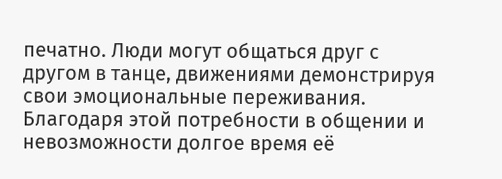печатно. Люди могут общаться друг с другом в танце, движениями демонстрируя свои эмоциональные переживания.
Благодаря этой потребности в общении и невозможности долгое время её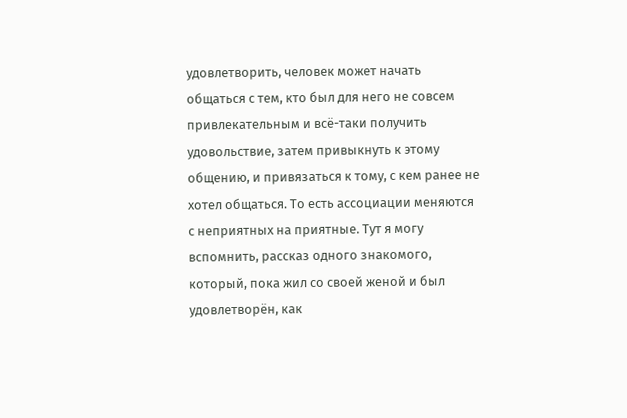удовлетворить, человек может начать общаться с тем, кто был для него не совсем привлекательным и всё-таки получить удовольствие, затем привыкнуть к этому общению, и привязаться к тому, с кем ранее не хотел общаться. То есть ассоциации меняются с неприятных на приятные. Тут я могу вспомнить, рассказ одного знакомого, который, пока жил со своей женой и был удовлетворён, как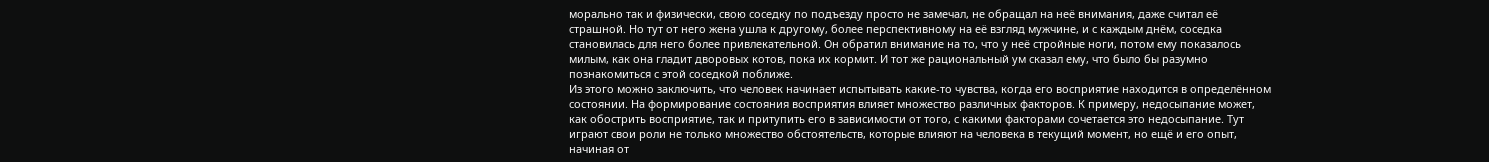морально так и физически, свою соседку по подъезду просто не замечал, не обращал на неё внимания, даже считал её страшной. Но тут от него жена ушла к другому, более перспективному на её взгляд мужчине, и с каждым днём, соседка становилась для него более привлекательной. Он обратил внимание на то, что у неё стройные ноги, потом ему показалось милым, как она гладит дворовых котов, пока их кормит. И тот же рациональный ум сказал ему, что было бы разумно познакомиться с этой соседкой поближе.
Из этого можно заключить, что человек начинает испытывать какие-то чувства, когда его восприятие находится в определённом состоянии. На формирование состояния восприятия влияет множество различных факторов. К примеру, недосыпание может, как обострить восприятие, так и притупить его в зависимости от того, с какими факторами сочетается это недосыпание. Тут играют свои роли не только множество обстоятельств, которые влияют на человека в текущий момент, но ещё и его опыт, начиная от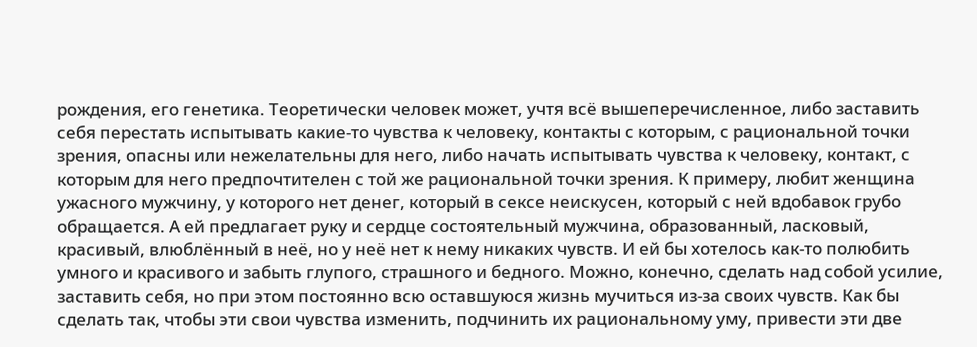рождения, его генетика. Теоретически человек может, учтя всё вышеперечисленное, либо заставить себя перестать испытывать какие-то чувства к человеку, контакты с которым, с рациональной точки зрения, опасны или нежелательны для него, либо начать испытывать чувства к человеку, контакт, с которым для него предпочтителен с той же рациональной точки зрения. К примеру, любит женщина ужасного мужчину, у которого нет денег, который в сексе неискусен, который с ней вдобавок грубо обращается. А ей предлагает руку и сердце состоятельный мужчина, образованный, ласковый, красивый, влюблённый в неё, но у неё нет к нему никаких чувств. И ей бы хотелось как-то полюбить умного и красивого и забыть глупого, страшного и бедного. Можно, конечно, сделать над собой усилие, заставить себя, но при этом постоянно всю оставшуюся жизнь мучиться из-за своих чувств. Как бы сделать так, чтобы эти свои чувства изменить, подчинить их рациональному уму, привести эти две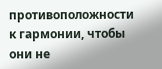противоположности к гармонии, чтобы они не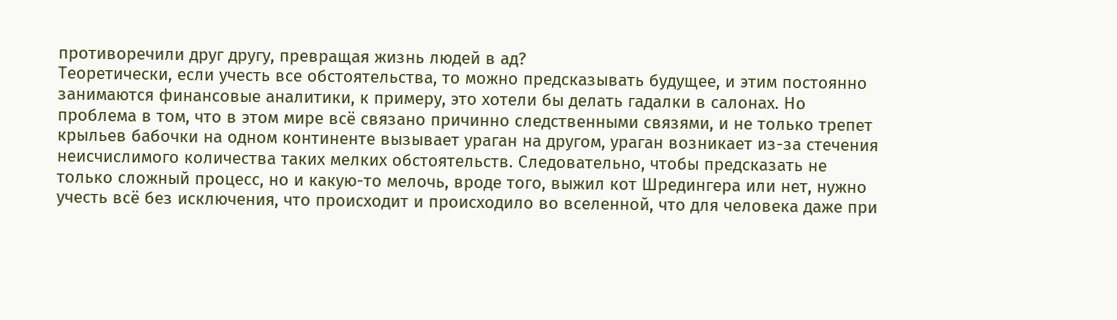противоречили друг другу, превращая жизнь людей в ад?
Теоретически, если учесть все обстоятельства, то можно предсказывать будущее, и этим постоянно занимаются финансовые аналитики, к примеру, это хотели бы делать гадалки в салонах. Но проблема в том, что в этом мире всё связано причинно следственными связями, и не только трепет крыльев бабочки на одном континенте вызывает ураган на другом, ураган возникает из-за стечения неисчислимого количества таких мелких обстоятельств. Следовательно, чтобы предсказать не только сложный процесс, но и какую-то мелочь, вроде того, выжил кот Шредингера или нет, нужно учесть всё без исключения, что происходит и происходило во вселенной, что для человека даже при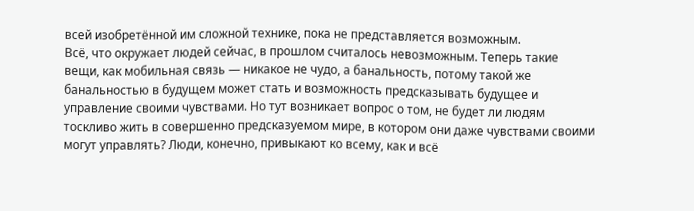всей изобретённой им сложной технике, пока не представляется возможным.
Всё, что окружает людей сейчас, в прошлом считалось невозможным. Теперь такие вещи, как мобильная связь — никакое не чудо, а банальность, потому такой же банальностью в будущем может стать и возможность предсказывать будущее и управление своими чувствами. Но тут возникает вопрос о том, не будет ли людям тоскливо жить в совершенно предсказуемом мире, в котором они даже чувствами своими могут управлять? Люди, конечно, привыкают ко всему, как и всё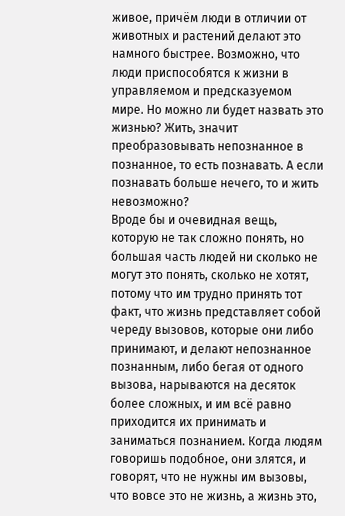живое, причём люди в отличии от животных и растений делают это намного быстрее. Возможно, что люди приспособятся к жизни в управляемом и предсказуемом мире. Но можно ли будет назвать это жизнью? Жить, значит преобразовывать непознанное в познанное, то есть познавать. А если познавать больше нечего, то и жить невозможно?
Вроде бы и очевидная вещь, которую не так сложно понять, но большая часть людей ни сколько не могут это понять, сколько не хотят, потому что им трудно принять тот факт, что жизнь представляет собой череду вызовов, которые они либо принимают, и делают непознанное познанным, либо бегая от одного вызова, нарываются на десяток более сложных, и им всё равно приходится их принимать и заниматься познанием. Когда людям говоришь подобное, они злятся, и говорят, что не нужны им вызовы, что вовсе это не жизнь, а жизнь это,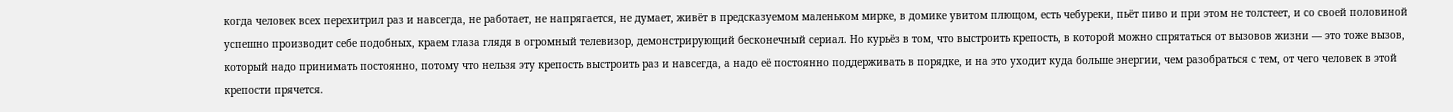когда человек всех перехитрил раз и навсегда, не работает, не напрягается, не думает, живёт в предсказуемом маленьком мирке, в домике увитом плющом, есть чебуреки, пьёт пиво и при этом не толстеет, и со своей половиной успешно производит себе подобных, краем глаза глядя в огромный телевизор, демонстрирующий бесконечный сериал. Но курьёз в том, что выстроить крепость, в которой можно спрятаться от вызовов жизни — это тоже вызов, который надо принимать постоянно, потому что нельзя эту крепость выстроить раз и навсегда, а надо её постоянно поддерживать в порядке, и на это уходит куда больше энергии, чем разобраться с тем, от чего человек в этой крепости прячется.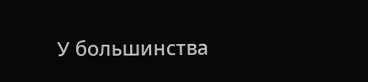У большинства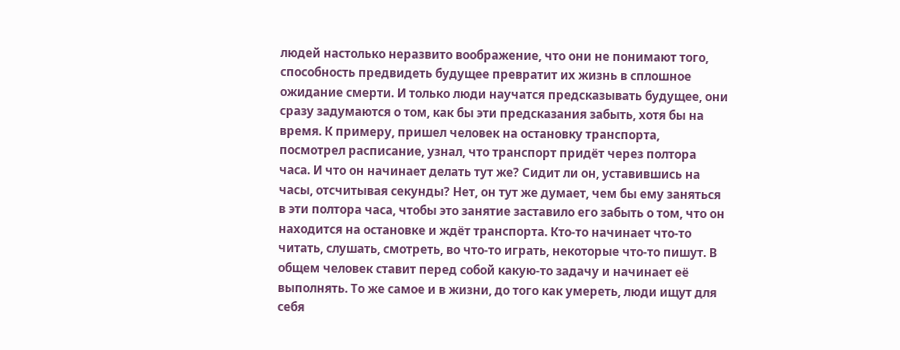людей настолько неразвито воображение, что они не понимают того, способность предвидеть будущее превратит их жизнь в сплошное ожидание смерти. И только люди научатся предсказывать будущее, они сразу задумаются о том, как бы эти предсказания забыть, хотя бы на время. К примеру, пришел человек на остановку транспорта, посмотрел расписание, узнал, что транспорт придёт через полтора часа. И что он начинает делать тут же? Сидит ли он, уставившись на часы, отсчитывая секунды? Нет, он тут же думает, чем бы ему заняться в эти полтора часа, чтобы это занятие заставило его забыть о том, что он находится на остановке и ждёт транспорта. Кто-то начинает что-то читать, слушать, смотреть, во что-то играть, некоторые что-то пишут. В общем человек ставит перед собой какую-то задачу и начинает её выполнять. То же самое и в жизни, до того как умереть, люди ищут для себя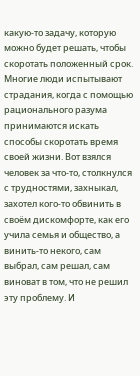какую-то задачу, которую можно будет решать, чтобы скоротать положенный срок.
Многие люди испытывают страдания, когда с помощью рационального разума принимаются искать способы скоротать время своей жизни. Вот взялся человек за что-то, столкнулся с трудностями, захныкал, захотел кого-то обвинить в своём дискомфорте, как его учила семья и общество, а винить-то некого, сам выбрал, сам решал, сам виноват в том, что не решил эту проблему. И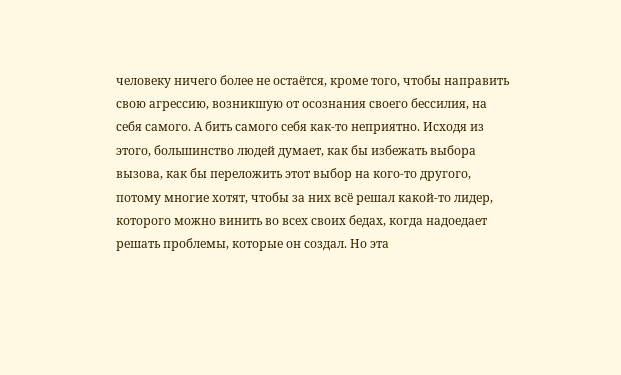человеку ничего более не остаётся, кроме того, чтобы направить свою агрессию, возникшую от осознания своего бессилия, на себя самого. А бить самого себя как-то неприятно. Исходя из этого, большинство людей думает, как бы избежать выбора вызова, как бы переложить этот выбор на кого-то другого, потому многие хотят, чтобы за них всё решал какой-то лидер, которого можно винить во всех своих бедах, когда надоедает решать проблемы, которые он создал. Но эта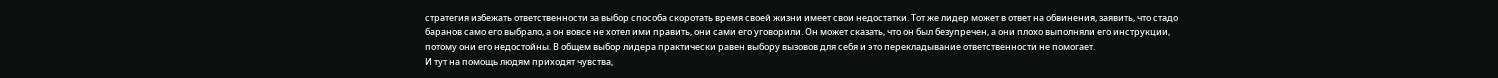стратегия избежать ответственности за выбор способа скоротать время своей жизни имеет свои недостатки. Тот же лидер может в ответ на обвинения, заявить, что стадо баранов само его выбрало, а он вовсе не хотел ими править, они сами его уговорили. Он может сказать, что он был безупречен, а они плохо выполняли его инструкции, потому они его недостойны. В общем выбор лидера практически равен выбору вызовов для себя и это перекладывание ответственности не помогает.
И тут на помощь людям приходят чувства,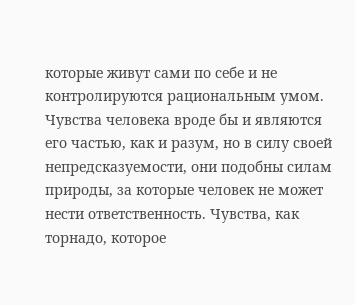которые живут сами по себе и не контролируются рациональным умом. Чувства человека вроде бы и являются его частью, как и разум, но в силу своей непредсказуемости, они подобны силам природы, за которые человек не может нести ответственность. Чувства, как торнадо, которое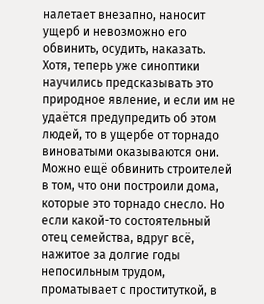налетает внезапно, наносит ущерб и невозможно его обвинить, осудить, наказать. Хотя, теперь уже синоптики научились предсказывать это природное явление, и если им не удаётся предупредить об этом людей, то в ущербе от торнадо виноватыми оказываются они. Можно ещё обвинить строителей в том, что они построили дома, которые это торнадо снесло. Но если какой-то состоятельный отец семейства, вдруг всё, нажитое за долгие годы непосильным трудом, проматывает с проституткой, в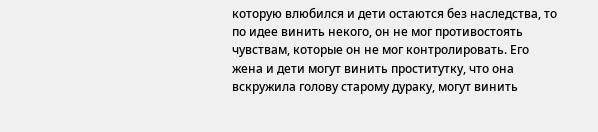которую влюбился и дети остаются без наследства, то по идее винить некого, он не мог противостоять чувствам, которые он не мог контролировать. Его жена и дети могут винить проститутку, что она вскружила голову старому дураку, могут винить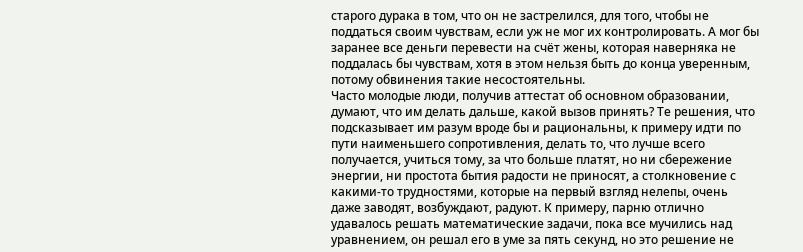старого дурака в том, что он не застрелился, для того, чтобы не поддаться своим чувствам, если уж не мог их контролировать. А мог бы заранее все деньги перевести на счёт жены, которая наверняка не поддалась бы чувствам, хотя в этом нельзя быть до конца уверенным, потому обвинения такие несостоятельны.
Часто молодые люди, получив аттестат об основном образовании, думают, что им делать дальше, какой вызов принять? Те решения, что подсказывает им разум вроде бы и рациональны, к примеру идти по пути наименьшего сопротивления, делать то, что лучше всего получается, учиться тому, за что больше платят, но ни сбережение энергии, ни простота бытия радости не приносят, а столкновение с какими-то трудностями, которые на первый взгляд нелепы, очень даже заводят, возбуждают, радуют. К примеру, парню отлично удавалось решать математические задачи, пока все мучились над уравнением, он решал его в уме за пять секунд, но это решение не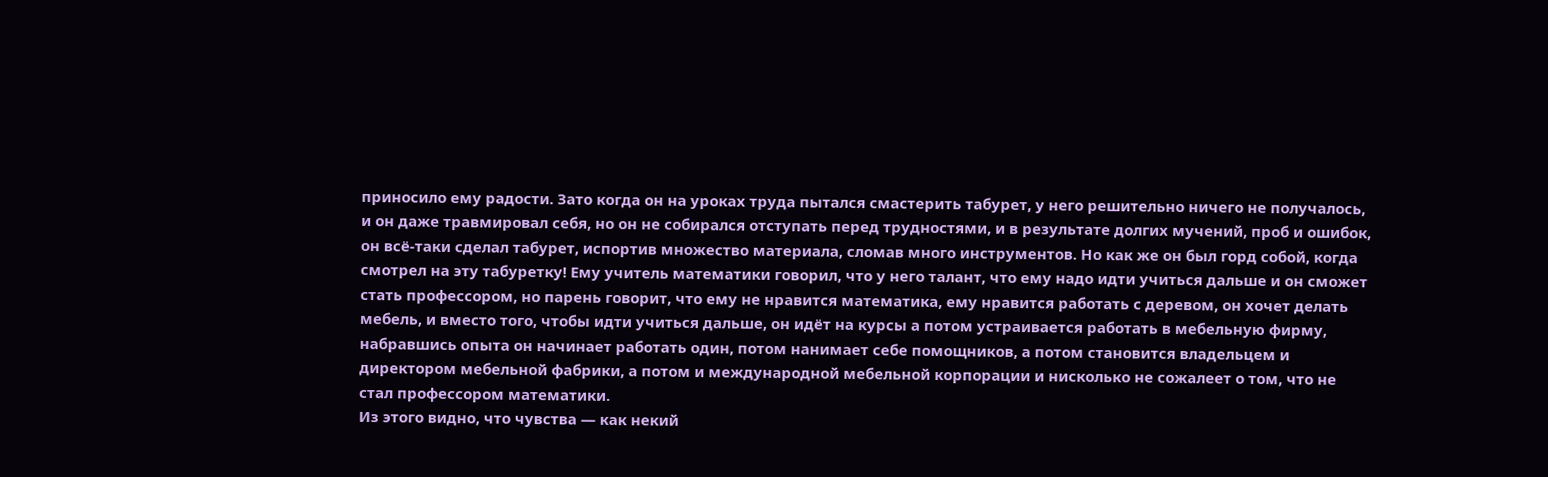приносило ему радости. Зато когда он на уроках труда пытался смастерить табурет, у него решительно ничего не получалось, и он даже травмировал себя, но он не собирался отступать перед трудностями, и в результате долгих мучений, проб и ошибок, он всё-таки сделал табурет, испортив множество материала, сломав много инструментов. Но как же он был горд собой, когда смотрел на эту табуретку! Ему учитель математики говорил, что у него талант, что ему надо идти учиться дальше и он сможет стать профессором, но парень говорит, что ему не нравится математика, ему нравится работать с деревом, он хочет делать мебель, и вместо того, чтобы идти учиться дальше, он идёт на курсы а потом устраивается работать в мебельную фирму, набравшись опыта он начинает работать один, потом нанимает себе помощников, а потом становится владельцем и директором мебельной фабрики, а потом и международной мебельной корпорации и нисколько не сожалеет о том, что не стал профессором математики.
Из этого видно, что чувства — как некий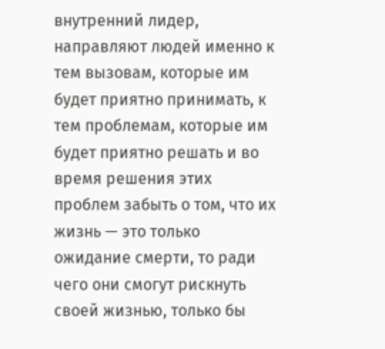внутренний лидер, направляют людей именно к тем вызовам, которые им будет приятно принимать, к тем проблемам, которые им будет приятно решать и во время решения этих проблем забыть о том, что их жизнь — это только ожидание смерти, то ради чего они смогут рискнуть своей жизнью, только бы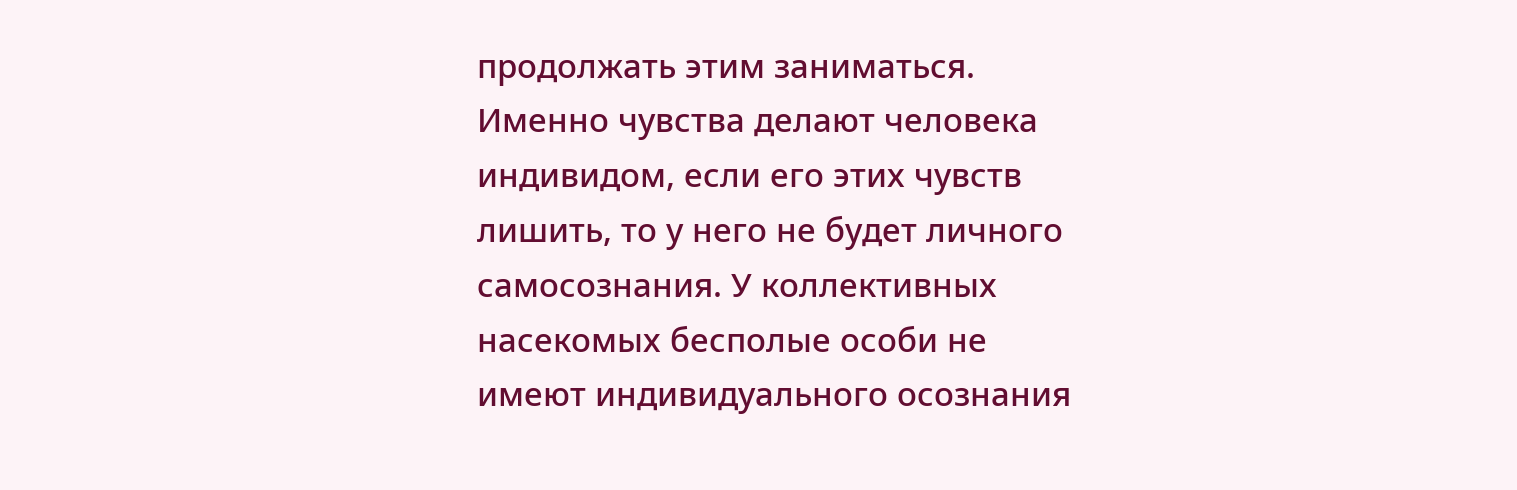продолжать этим заниматься. Именно чувства делают человека индивидом, если его этих чувств лишить, то у него не будет личного самосознания. У коллективных насекомых бесполые особи не имеют индивидуального осознания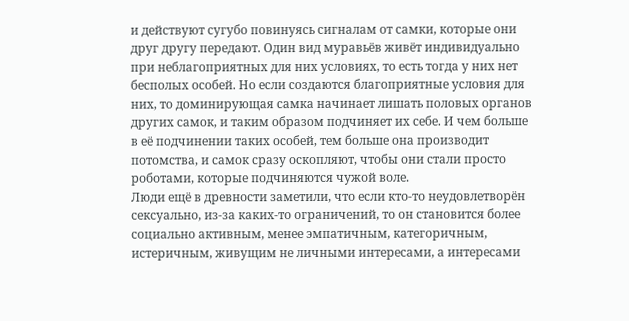и действуют сугубо повинуясь сигналам от самки, которые они друг другу передают. Один вид муравьёв живёт индивидуально при неблагоприятных для них условиях, то есть тогда у них нет бесполых особей. Но если создаются благоприятные условия для них, то доминирующая самка начинает лишать половых органов других самок, и таким образом подчиняет их себе. И чем больше в её подчинении таких особей, тем больше она производит потомства, и самок сразу оскопляют, чтобы они стали просто роботами, которые подчиняются чужой воле.
Люди ещё в древности заметили, что если кто-то неудовлетворён сексуально, из-за каких-то ограничений, то он становится более социально активным, менее эмпатичным, категоричным, истеричным, живущим не личными интересами, а интересами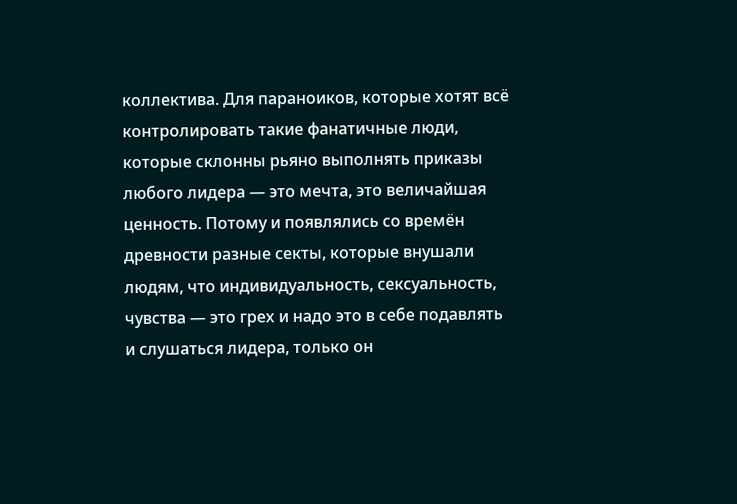коллектива. Для параноиков, которые хотят всё контролировать такие фанатичные люди, которые склонны рьяно выполнять приказы любого лидера — это мечта, это величайшая ценность. Потому и появлялись со времён древности разные секты, которые внушали людям, что индивидуальность, сексуальность, чувства — это грех и надо это в себе подавлять и слушаться лидера, только он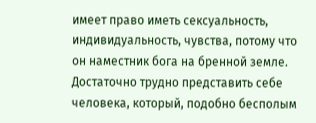имеет право иметь сексуальность, индивидуальность, чувства, потому что он наместник бога на бренной земле.
Достаточно трудно представить себе человека, который, подобно бесполым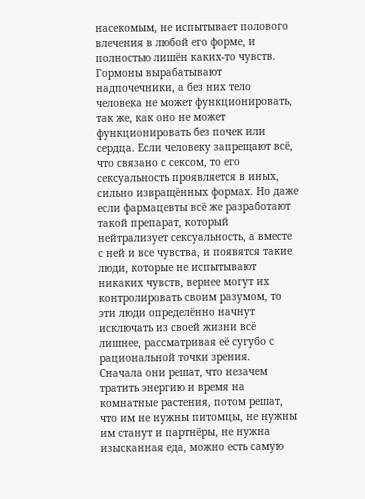насекомым, не испытывает полового влечения в любой его форме, и полностью лишён каких-то чувств. Гормоны вырабатывают надпочечники, а без них тело человека не может функционировать, так же, как оно не может функционировать без почек или сердца. Если человеку запрещают всё, что связано с сексом, то его сексуальность проявляется в иных, сильно извращённых формах. Но даже если фармацевты всё же разработают такой препарат, который нейтрализует сексуальность, а вместе с ней и все чувства, и появятся такие люди, которые не испытывают никаких чувств, вернее могут их контролировать своим разумом, то эти люди определённо начнут исключать из своей жизни всё лишнее, рассматривая её сугубо с рациональной точки зрения.
Сначала они решат, что незачем тратить энергию и время на комнатные растения, потом решат, что им не нужны питомцы, не нужны им станут и партнёры, не нужна изысканная еда, можно есть самую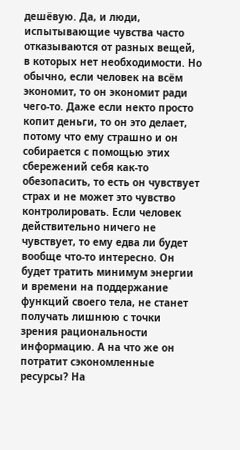дешёвую. Да, и люди, испытывающие чувства часто отказываются от разных вещей, в которых нет необходимости. Но обычно, если человек на всём экономит, то он экономит ради чего-то. Даже если некто просто копит деньги, то он это делает, потому что ему страшно и он собирается с помощью этих сбережений себя как-то обезопасить, то есть он чувствует страх и не может это чувство контролировать. Если человек действительно ничего не чувствует, то ему едва ли будет вообще что-то интересно. Он будет тратить минимум энергии и времени на поддержание функций своего тела, не станет получать лишнюю с точки зрения рациональности информацию. А на что же он потратит сэкономленные ресурсы? На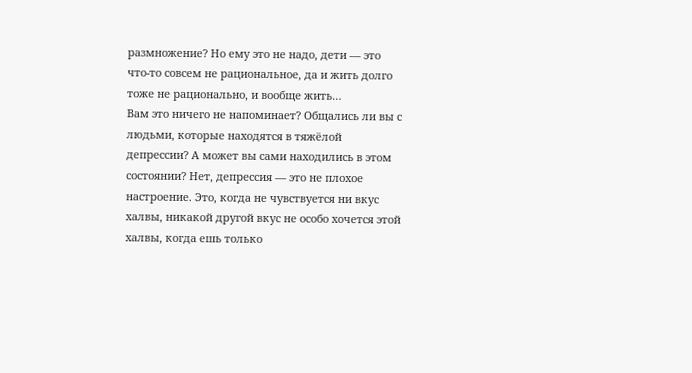размножение? Но ему это не надо, дети — это что-то совсем не рациональное, да и жить долго тоже не рационально, и вообще жить…
Вам это ничего не напоминает? Общались ли вы с людьми, которые находятся в тяжёлой депрессии? А может вы сами находились в этом состоянии? Нет, депрессия — это не плохое настроение. Это, когда не чувствуется ни вкус халвы, никакой другой вкус не особо хочется этой халвы, когда ешь только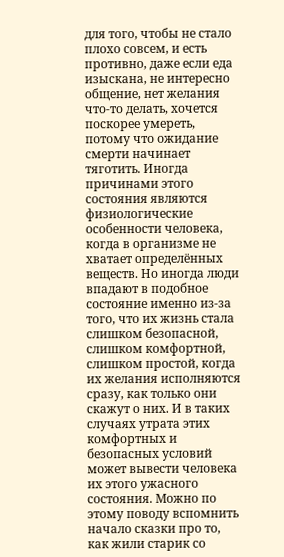для того, чтобы не стало плохо совсем, и есть противно, даже если еда изыскана, не интересно общение, нет желания что-то делать, хочется поскорее умереть, потому что ожидание смерти начинает тяготить. Иногда причинами этого состояния являются физиологические особенности человека, когда в организме не хватает определённых веществ. Но иногда люди впадают в подобное состояние именно из-за того, что их жизнь стала слишком безопасной, слишком комфортной, слишком простой, когда их желания исполняются сразу, как только они скажут о них. И в таких случаях утрата этих комфортных и безопасных условий может вывести человека их этого ужасного состояния. Можно по этому поводу вспомнить начало сказки про то, как жили старик со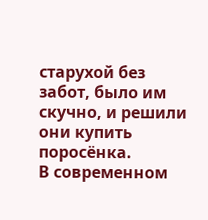старухой без забот, было им скучно, и решили они купить поросёнка.
В современном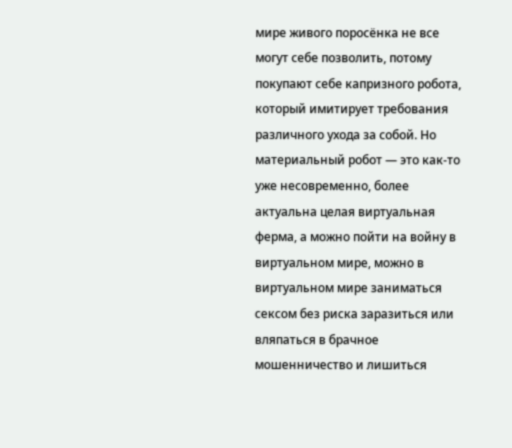мире живого поросёнка не все могут себе позволить, потому покупают себе капризного робота, который имитирует требования различного ухода за собой. Но материальный робот — это как-то уже несовременно, более актуальна целая виртуальная ферма, а можно пойти на войну в виртуальном мире, можно в виртуальном мире заниматься сексом без риска заразиться или вляпаться в брачное мошенничество и лишиться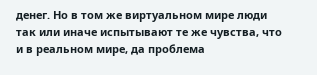денег. Но в том же виртуальном мире люди так или иначе испытывают те же чувства, что и в реальном мире, да проблема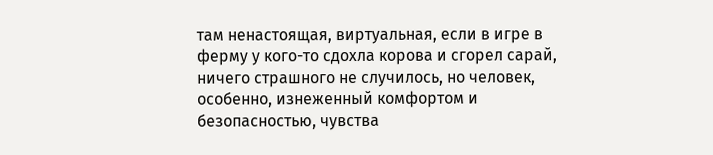там ненастоящая, виртуальная, если в игре в ферму у кого-то сдохла корова и сгорел сарай, ничего страшного не случилось, но человек, особенно, изнеженный комфортом и безопасностью, чувства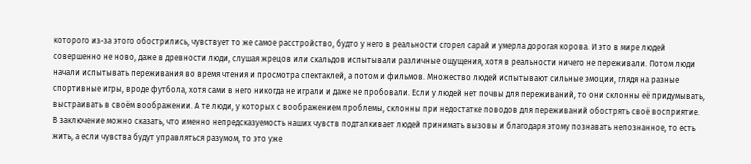которого из-за этого обострились, чувствует то же самое расстройство, будто у него в реальности сгорел сарай и умерла дорогая корова. И это в мире людей совершенно не ново, даже в древности люди, слушая жрецов или скальдов испытывали различные ощущения, хотя в реальности ничего не переживали. Потом люди начали испытывать переживания во время чтения и просмотра спектаклей, а потом и фильмов. Множество людей испытывают сильные эмоции, глядя на разные спортивные игры, вроде футбола, хотя сами в него никогда не играли и даже не пробовали. Если у людей нет почвы для переживаний, то они склонны её придумывать, выстраивать в своём воображении. А те люди, у которых с воображением проблемы, склонны при недостатке поводов для переживаний обострять своё восприятие.
В заключение можно сказать, что именно непредсказуемость наших чувств подталкивает людей принимать вызовы и благодаря этому познавать непознанное, то есть жить, а если чувства будут управляться разумом, то это уже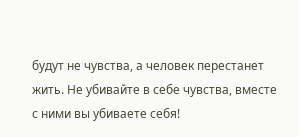будут не чувства, а человек перестанет жить. Не убивайте в себе чувства, вместе с ними вы убиваете себя!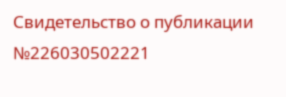Свидетельство о публикации №226030502221